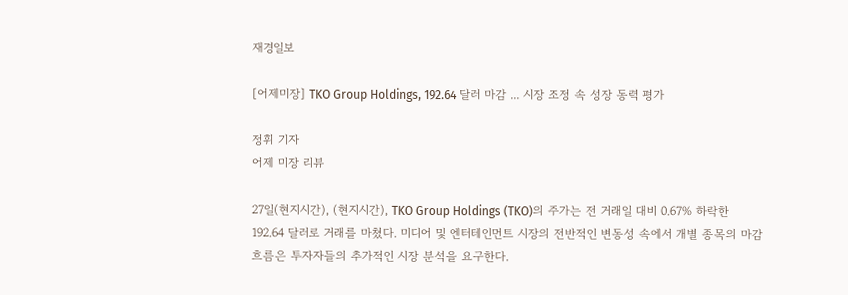재경일보

[어제미장] TKO Group Holdings, 192.64 달러 마감 ... 시장 조정 속 성장 동력 평가

정휘 기자
어제 미장 리뷰

27일(현지시간), (현지시간), TKO Group Holdings (TKO)의 주가는 전 거래일 대비 0.67% 하락한 192.64 달러로 거래를 마쳤다. 미디어 및 엔터테인먼트 시장의 전반적인 변동성 속에서 개별 종목의 마감 흐름은 투자자들의 추가적인 시장 분석을 요구한다.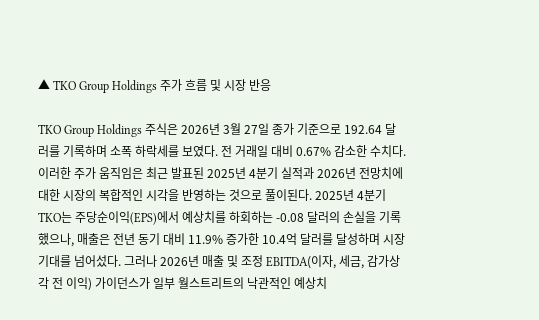▲ TKO Group Holdings 주가 흐름 및 시장 반응

TKO Group Holdings 주식은 2026년 3월 27일 종가 기준으로 192.64 달러를 기록하며 소폭 하락세를 보였다. 전 거래일 대비 0.67% 감소한 수치다. 이러한 주가 움직임은 최근 발표된 2025년 4분기 실적과 2026년 전망치에 대한 시장의 복합적인 시각을 반영하는 것으로 풀이된다. 2025년 4분기 TKO는 주당순이익(EPS)에서 예상치를 하회하는 -0.08 달러의 손실을 기록했으나, 매출은 전년 동기 대비 11.9% 증가한 10.4억 달러를 달성하며 시장 기대를 넘어섰다. 그러나 2026년 매출 및 조정 EBITDA(이자, 세금, 감가상각 전 이익) 가이던스가 일부 월스트리트의 낙관적인 예상치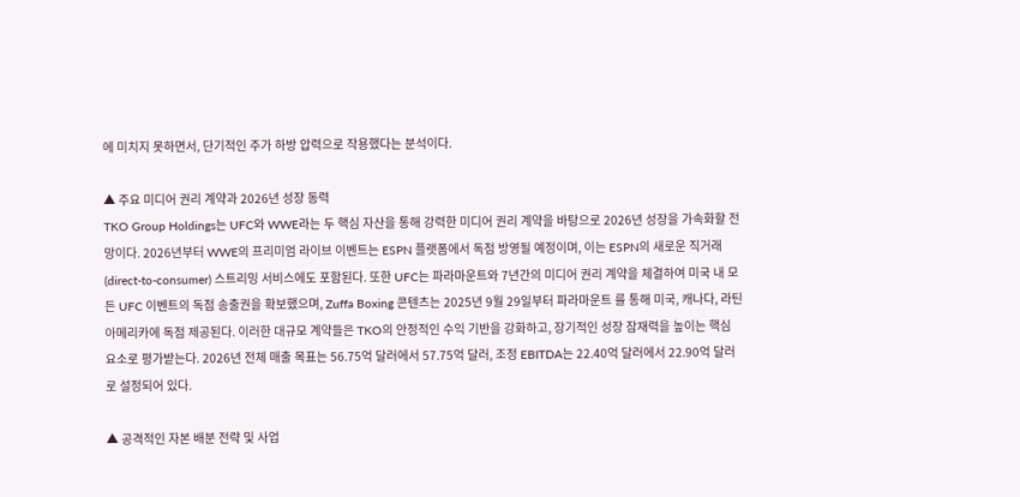에 미치지 못하면서, 단기적인 주가 하방 압력으로 작용했다는 분석이다.

▲ 주요 미디어 권리 계약과 2026년 성장 동력
TKO Group Holdings는 UFC와 WWE라는 두 핵심 자산을 통해 강력한 미디어 권리 계약을 바탕으로 2026년 성장을 가속화할 전망이다. 2026년부터 WWE의 프리미엄 라이브 이벤트는 ESPN 플랫폼에서 독점 방영될 예정이며, 이는 ESPN의 새로운 직거래(direct-to-consumer) 스트리밍 서비스에도 포함된다. 또한 UFC는 파라마운트와 7년간의 미디어 권리 계약을 체결하여 미국 내 모든 UFC 이벤트의 독점 송출권을 확보했으며, Zuffa Boxing 콘텐츠는 2025년 9월 29일부터 파라마운트 를 통해 미국, 캐나다, 라틴 아메리카에 독점 제공된다. 이러한 대규모 계약들은 TKO의 안정적인 수익 기반을 강화하고, 장기적인 성장 잠재력을 높이는 핵심 요소로 평가받는다. 2026년 전체 매출 목표는 56.75억 달러에서 57.75억 달러, 조정 EBITDA는 22.40억 달러에서 22.90억 달러로 설정되어 있다.

▲ 공격적인 자본 배분 전략 및 사업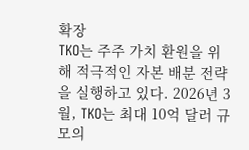확장
TKO는 주주 가치 환원을 위해 적극적인 자본 배분 전략을 실행하고 있다. 2026년 3월, TKO는 최대 10억 달러 규모의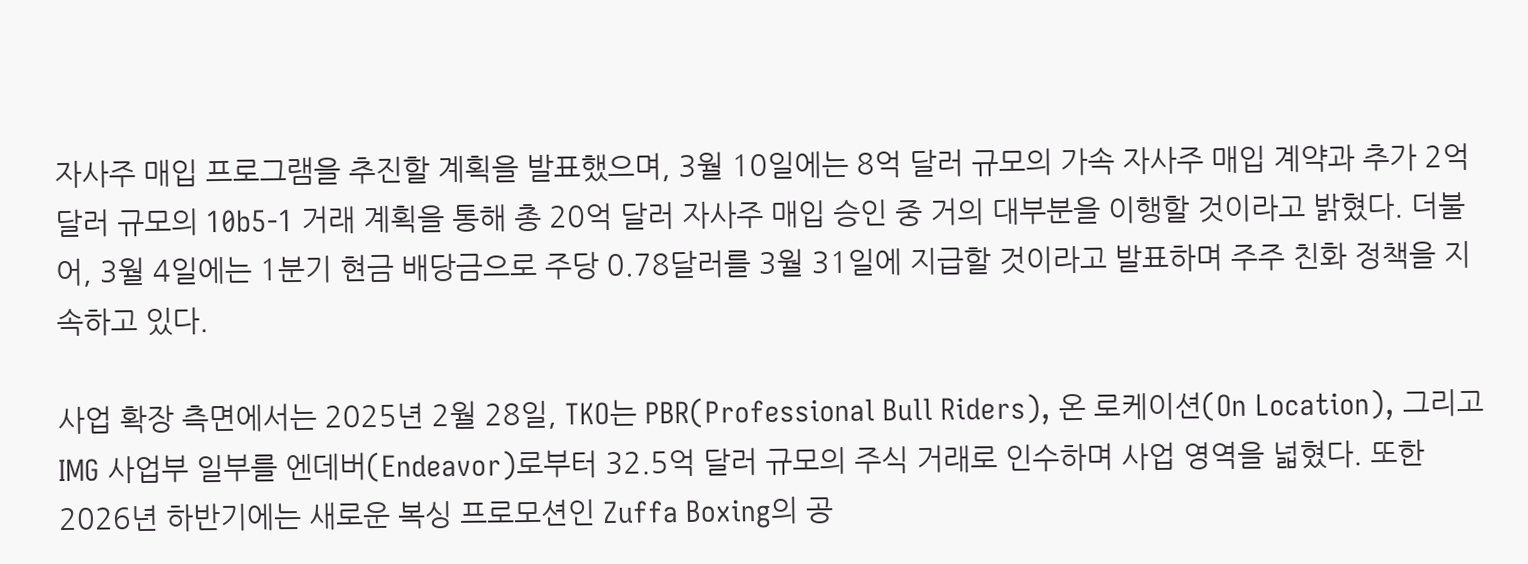자사주 매입 프로그램을 추진할 계획을 발표했으며, 3월 10일에는 8억 달러 규모의 가속 자사주 매입 계약과 추가 2억 달러 규모의 10b5-1 거래 계획을 통해 총 20억 달러 자사주 매입 승인 중 거의 대부분을 이행할 것이라고 밝혔다. 더불어, 3월 4일에는 1분기 현금 배당금으로 주당 0.78달러를 3월 31일에 지급할 것이라고 발표하며 주주 친화 정책을 지속하고 있다.

사업 확장 측면에서는 2025년 2월 28일, TKO는 PBR(Professional Bull Riders), 온 로케이션(On Location), 그리고 IMG 사업부 일부를 엔데버(Endeavor)로부터 32.5억 달러 규모의 주식 거래로 인수하며 사업 영역을 넓혔다. 또한 2026년 하반기에는 새로운 복싱 프로모션인 Zuffa Boxing의 공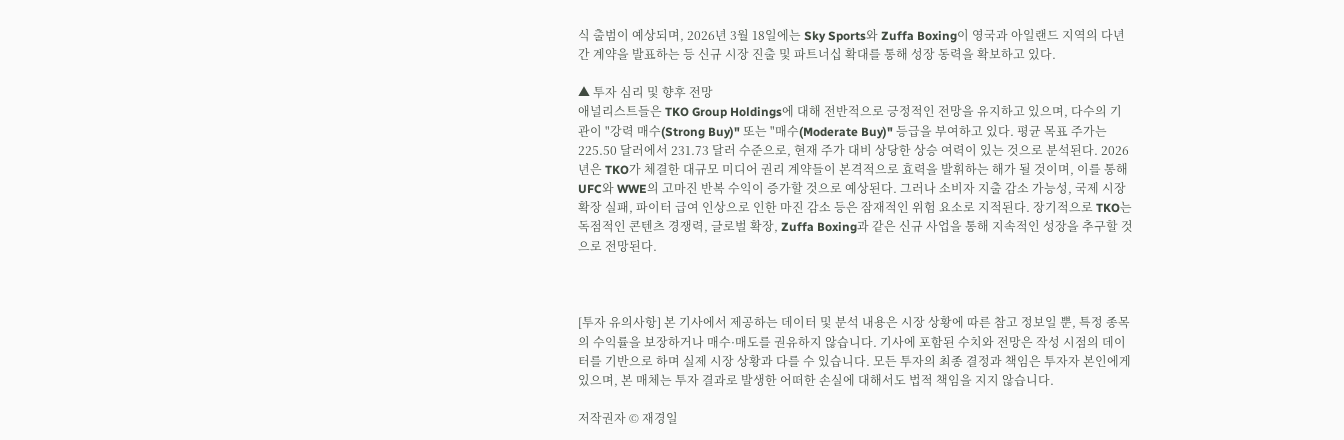식 출범이 예상되며, 2026년 3월 18일에는 Sky Sports와 Zuffa Boxing이 영국과 아일랜드 지역의 다년간 계약을 발표하는 등 신규 시장 진출 및 파트너십 확대를 통해 성장 동력을 확보하고 있다.

▲ 투자 심리 및 향후 전망
애널리스트들은 TKO Group Holdings에 대해 전반적으로 긍정적인 전망을 유지하고 있으며, 다수의 기관이 "강력 매수(Strong Buy)" 또는 "매수(Moderate Buy)" 등급을 부여하고 있다. 평균 목표 주가는 225.50 달러에서 231.73 달러 수준으로, 현재 주가 대비 상당한 상승 여력이 있는 것으로 분석된다. 2026년은 TKO가 체결한 대규모 미디어 권리 계약들이 본격적으로 효력을 발휘하는 해가 될 것이며, 이를 통해 UFC와 WWE의 고마진 반복 수익이 증가할 것으로 예상된다. 그러나 소비자 지출 감소 가능성, 국제 시장 확장 실패, 파이터 급여 인상으로 인한 마진 감소 등은 잠재적인 위험 요소로 지적된다. 장기적으로 TKO는 독점적인 콘텐츠 경쟁력, 글로벌 확장, Zuffa Boxing과 같은 신규 사업을 통해 지속적인 성장을 추구할 것으로 전망된다.



[투자 유의사항] 본 기사에서 제공하는 데이터 및 분석 내용은 시장 상황에 따른 참고 정보일 뿐, 특정 종목의 수익률을 보장하거나 매수·매도를 권유하지 않습니다. 기사에 포함된 수치와 전망은 작성 시점의 데이터를 기반으로 하며 실제 시장 상황과 다를 수 있습니다. 모든 투자의 최종 결정과 책임은 투자자 본인에게 있으며, 본 매체는 투자 결과로 발생한 어떠한 손실에 대해서도 법적 책임을 지지 않습니다.

저작권자 © 재경일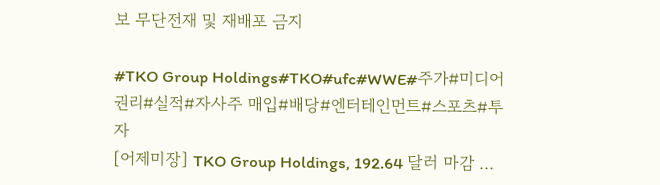보 무단전재 및 재배포 금지

#TKO Group Holdings#TKO#ufc#WWE#주가#미디어 권리#실적#자사주 매입#배당#엔터테인먼트#스포츠#투자
[어제미장] TKO Group Holdings, 192.64 달러 마감 ...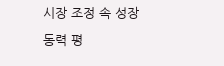시장 조정 속 성장 동력 평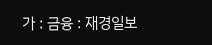가 : 금융 : 재경일보